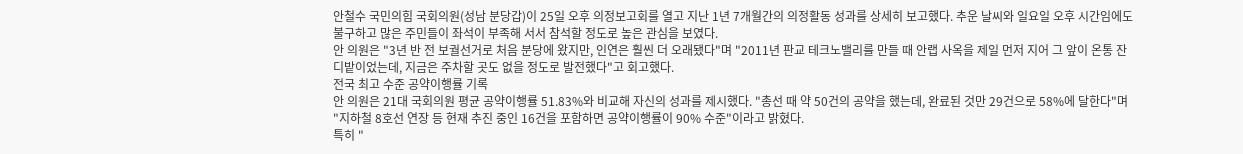안철수 국민의힘 국회의원(성남 분당갑)이 25일 오후 의정보고회를 열고 지난 1년 7개월간의 의정활동 성과를 상세히 보고했다. 추운 날씨와 일요일 오후 시간임에도 불구하고 많은 주민들이 좌석이 부족해 서서 참석할 정도로 높은 관심을 보였다.
안 의원은 "3년 반 전 보궐선거로 처음 분당에 왔지만, 인연은 훨씬 더 오래됐다"며 "2011년 판교 테크노밸리를 만들 때 안랩 사옥을 제일 먼저 지어 그 앞이 온통 잔디밭이었는데, 지금은 주차할 곳도 없을 정도로 발전했다"고 회고했다.
전국 최고 수준 공약이행률 기록
안 의원은 21대 국회의원 평균 공약이행률 51.83%와 비교해 자신의 성과를 제시했다. "총선 때 약 50건의 공약을 했는데, 완료된 것만 29건으로 58%에 달한다"며 "지하철 8호선 연장 등 현재 추진 중인 16건을 포함하면 공약이행률이 90% 수준"이라고 밝혔다.
특히 "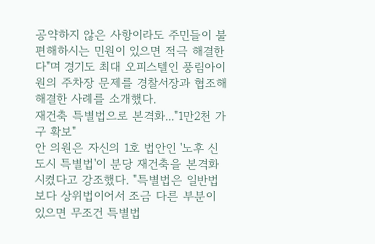공약하지 않은 사항이라도 주민들이 불편해하시는 민원이 있으면 적극 해결한다"며 경기도 최대 오피스텔인 풍림아이원의 주차장 문제를 경찰서장과 협조해 해결한 사례를 소개했다.
재건축 특별법으로 본격화..."1만2천 가구 확보"
안 의원은 자신의 1호 법안인 '노후 신도시 특별법'이 분당 재건축을 본격화시켰다고 강조했다. "특별법은 일반법보다 상위법이어서 조금 다른 부분이 있으면 무조건 특별법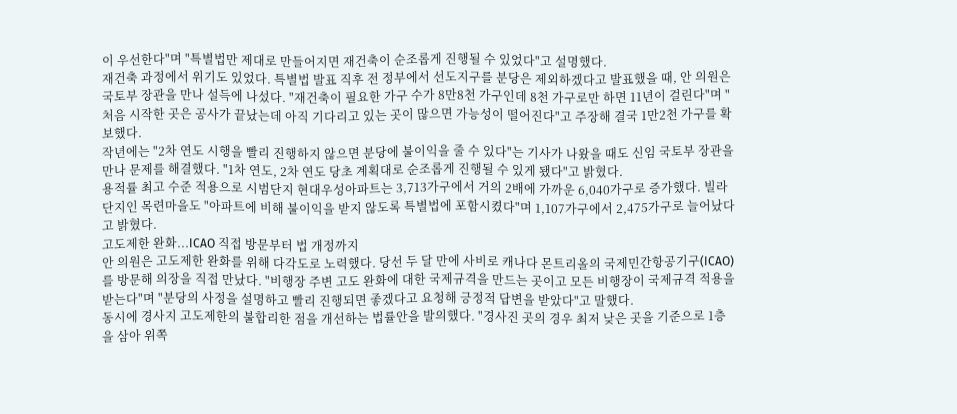이 우선한다"며 "특별법만 제대로 만들어지면 재건축이 순조롭게 진행될 수 있었다"고 설명했다.
재건축 과정에서 위기도 있었다. 특별법 발표 직후 전 정부에서 선도지구를 분당은 제외하겠다고 발표했을 때, 안 의원은 국토부 장관을 만나 설득에 나섰다. "재건축이 필요한 가구 수가 8만8천 가구인데 8천 가구로만 하면 11년이 걸린다"며 "처음 시작한 곳은 공사가 끝났는데 아직 기다리고 있는 곳이 많으면 가능성이 떨어진다"고 주장해 결국 1만2천 가구를 확보했다.
작년에는 "2차 연도 시행을 빨리 진행하지 않으면 분당에 불이익을 줄 수 있다"는 기사가 나왔을 때도 신임 국토부 장관을 만나 문제를 해결했다. "1차 연도, 2차 연도 당초 계획대로 순조롭게 진행될 수 있게 됐다"고 밝혔다.
용적률 최고 수준 적용으로 시범단지 현대우성아파트는 3,713가구에서 거의 2배에 가까운 6,040가구로 증가했다. 빌라 단지인 목련마을도 "아파트에 비해 불이익을 받지 않도록 특별법에 포함시켰다"며 1,107가구에서 2,475가구로 늘어났다고 밝혔다.
고도제한 완화...ICAO 직접 방문부터 법 개정까지
안 의원은 고도제한 완화를 위해 다각도로 노력했다. 당선 두 달 만에 사비로 캐나다 몬트리올의 국제민간항공기구(ICAO)를 방문해 의장을 직접 만났다. "비행장 주변 고도 완화에 대한 국제규격을 만드는 곳이고 모든 비행장이 국제규격 적용을 받는다"며 "분당의 사정을 설명하고 빨리 진행되면 좋겠다고 요청해 긍정적 답변을 받았다"고 말했다.
동시에 경사지 고도제한의 불합리한 점을 개선하는 법률안을 발의했다. "경사진 곳의 경우 최저 낮은 곳을 기준으로 1층을 삼아 위쪽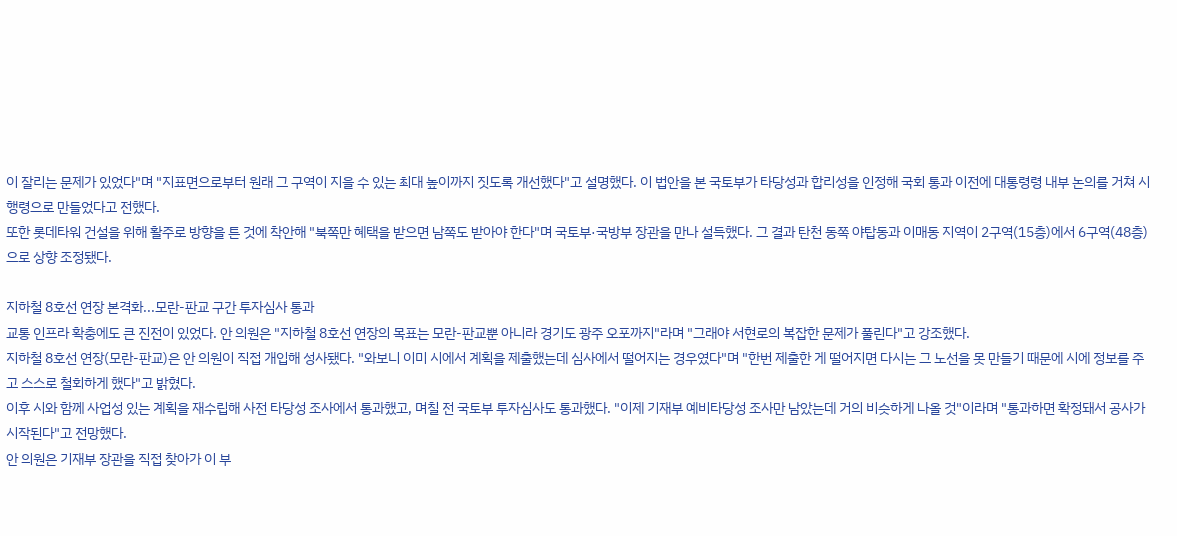이 잘리는 문제가 있었다"며 "지표면으로부터 원래 그 구역이 지을 수 있는 최대 높이까지 짓도록 개선했다"고 설명했다. 이 법안을 본 국토부가 타당성과 합리성을 인정해 국회 통과 이전에 대통령령 내부 논의를 거쳐 시행령으로 만들었다고 전했다.
또한 롯데타워 건설을 위해 활주로 방향을 튼 것에 착안해 "북쪽만 혜택을 받으면 남쪽도 받아야 한다"며 국토부·국방부 장관을 만나 설득했다. 그 결과 탄천 동쪽 야탑동과 이매동 지역이 2구역(15층)에서 6구역(48층)으로 상향 조정됐다.

지하철 8호선 연장 본격화...모란-판교 구간 투자심사 통과
교통 인프라 확충에도 큰 진전이 있었다. 안 의원은 "지하철 8호선 연장의 목표는 모란-판교뿐 아니라 경기도 광주 오포까지"라며 "그래야 서현로의 복잡한 문제가 풀린다"고 강조했다.
지하철 8호선 연장(모란-판교)은 안 의원이 직접 개입해 성사됐다. "와보니 이미 시에서 계획을 제출했는데 심사에서 떨어지는 경우였다"며 "한번 제출한 게 떨어지면 다시는 그 노선을 못 만들기 때문에 시에 정보를 주고 스스로 철회하게 했다"고 밝혔다.
이후 시와 함께 사업성 있는 계획을 재수립해 사전 타당성 조사에서 통과했고, 며칠 전 국토부 투자심사도 통과했다. "이제 기재부 예비타당성 조사만 남았는데 거의 비슷하게 나올 것"이라며 "통과하면 확정돼서 공사가 시작된다"고 전망했다.
안 의원은 기재부 장관을 직접 찾아가 이 부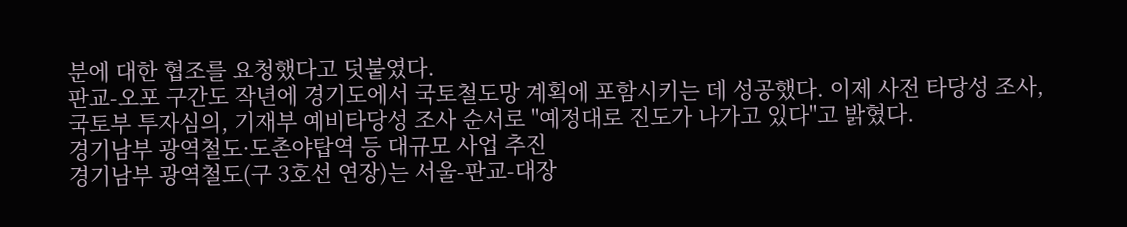분에 대한 협조를 요청했다고 덧붙였다.
판교-오포 구간도 작년에 경기도에서 국토철도망 계획에 포함시키는 데 성공했다. 이제 사전 타당성 조사, 국토부 투자심의, 기재부 예비타당성 조사 순서로 "예정대로 진도가 나가고 있다"고 밝혔다.
경기남부 광역철도·도촌야탑역 등 대규모 사업 추진
경기남부 광역철도(구 3호선 연장)는 서울-판교-대장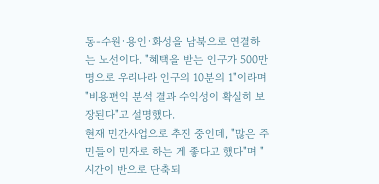동-수원·용인·화성을 남북으로 연결하는 노선이다. "혜택을 받는 인구가 500만 명으로 우리나라 인구의 10분의 1"이라며 "비용편익 분석 결과 수익성이 확실히 보장된다"고 설명했다.
현재 민간사업으로 추진 중인데, "많은 주민들이 민자로 하는 게 좋다고 했다"며 "시간이 반으로 단축되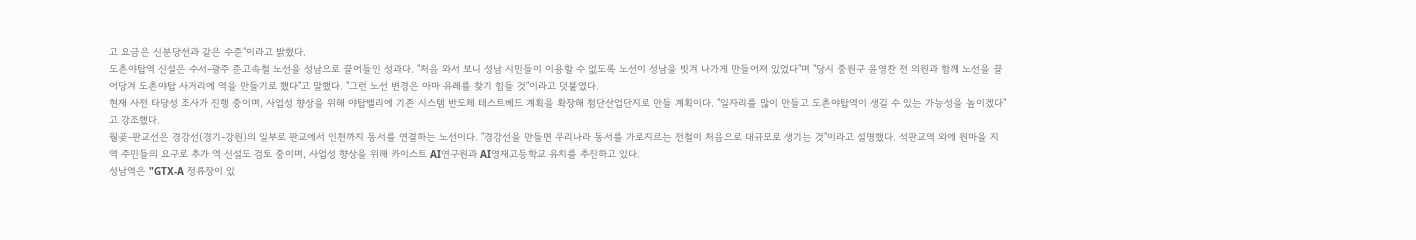고 요금은 신분당선과 같은 수준"이라고 밝혔다.
도촌야탑역 신설은 수서-광주 준고속철 노선을 성남으로 끌어들인 성과다. "처음 와서 보니 성남 시민들이 이용할 수 없도록 노선이 성남을 빗겨 나가게 만들어져 있었다"며 "당시 중원구 윤영찬 전 의원과 함께 노선을 끌어당겨 도촌야탑 사거리에 역을 만들기로 했다"고 말했다. "그런 노선 변경은 아마 유례를 찾기 힘들 것"이라고 덧붙였다.
현재 사전 타당성 조사가 진행 중이며, 사업성 향상을 위해 야탑밸리에 기존 시스템 반도체 테스트베드 계획을 확장해 첨단산업단지로 만들 계획이다. "일자리를 많이 만들고 도촌야탑역이 생길 수 있는 가능성을 높이겠다"고 강조했다.
월곶-판교선은 경강선(경기-강원)의 일부로 판교에서 인천까지 동서를 연결하는 노선이다. "경강선을 만들면 우리나라 동서를 가로지르는 전철이 처음으로 대규모로 생기는 것"이라고 설명했다. 석판교역 외에 원마을 지역 주민들의 요구로 추가 역 신설도 검토 중이며, 사업성 향상을 위해 카이스트 AI연구원과 AI영재고등학교 유치를 추진하고 있다.
성남역은 "GTX-A 정류장이 있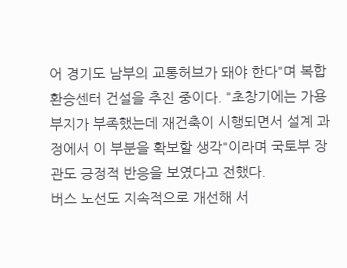어 경기도 남부의 교통허브가 돼야 한다"며 복합환승센터 건설을 추진 중이다. "초창기에는 가용 부지가 부족했는데 재건축이 시행되면서 설계 과정에서 이 부분을 확보할 생각"이라며 국토부 장관도 긍정적 반응을 보였다고 전했다.
버스 노선도 지속적으로 개선해 서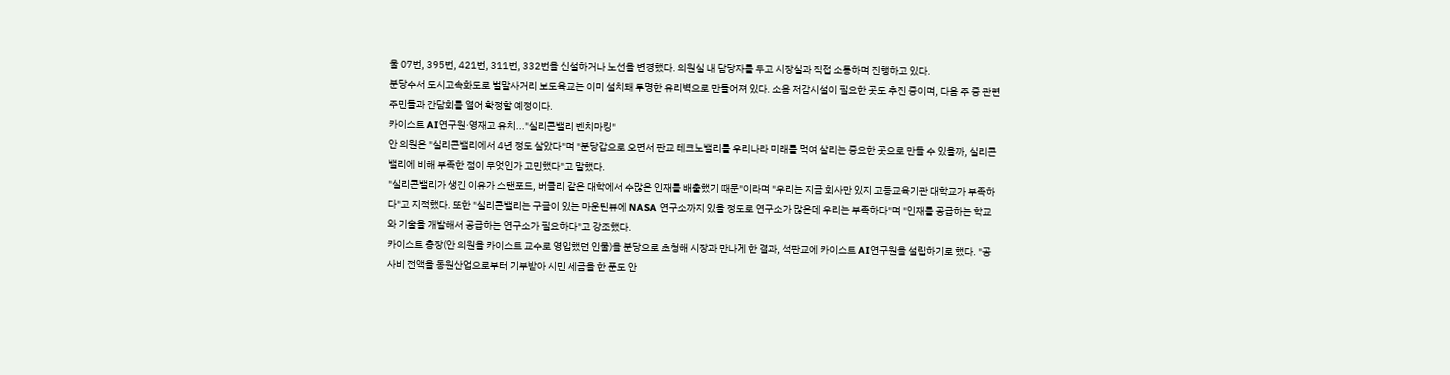울 07번, 395번, 421번, 311번, 332번을 신설하거나 노선을 변경했다. 의원실 내 담당자를 두고 시장실과 직접 소통하며 진행하고 있다.
분당수서 도시고속화도로 벌말사거리 보도육교는 이미 설치돼 투명한 유리벽으로 만들어져 있다. 소음 저감시설이 필요한 곳도 추진 중이며, 다음 주 중 관련 주민들과 간담회를 열어 확정할 예정이다.
카이스트 AI연구원·영재고 유치..."실리콘밸리 벤치마킹"
안 의원은 "실리콘밸리에서 4년 정도 살았다"며 "분당갑으로 오면서 판교 테크노밸리를 우리나라 미래를 먹여 살리는 중요한 곳으로 만들 수 있을까, 실리콘밸리에 비해 부족한 점이 무엇인가 고민했다"고 말했다.
"실리콘밸리가 생긴 이유가 스탠포드, 버클리 같은 대학에서 수많은 인재를 배출했기 때문"이라며 "우리는 지금 회사만 있지 고등교육기관 대학교가 부족하다"고 지적했다. 또한 "실리콘밸리는 구글이 있는 마운틴뷰에 NASA 연구소까지 있을 정도로 연구소가 많은데 우리는 부족하다"며 "인재를 공급하는 학교와 기술을 개발해서 공급하는 연구소가 필요하다"고 강조했다.
카이스트 총장(안 의원을 카이스트 교수로 영입했던 인물)을 분당으로 초청해 시장과 만나게 한 결과, 석판교에 카이스트 AI연구원을 설립하기로 했다. "공사비 전액을 동원산업으로부터 기부받아 시민 세금을 한 푼도 안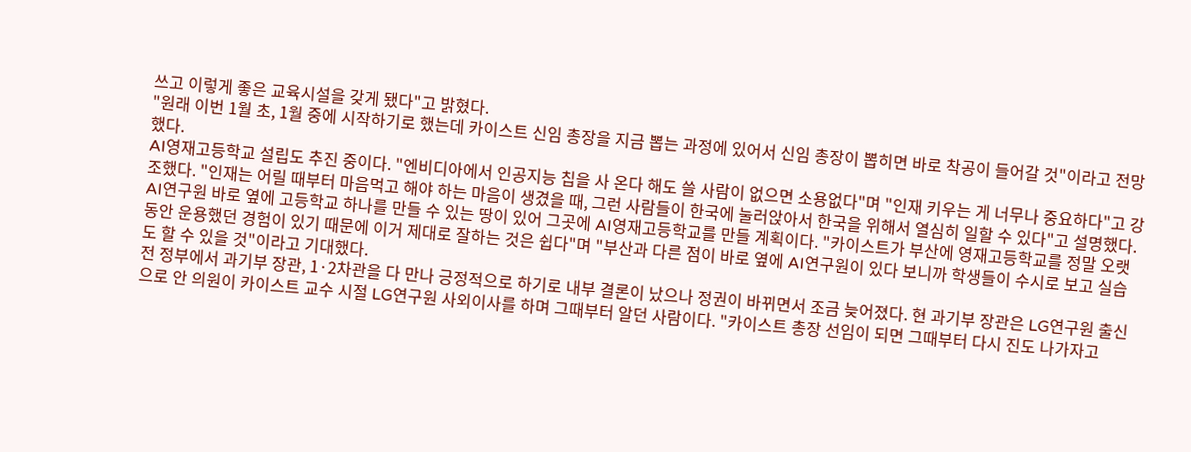쓰고 이렇게 좋은 교육시설을 갖게 됐다"고 밝혔다.
"원래 이번 1월 초, 1월 중에 시작하기로 했는데 카이스트 신임 총장을 지금 뽑는 과정에 있어서 신임 총장이 뽑히면 바로 착공이 들어갈 것"이라고 전망했다.
AI영재고등학교 설립도 추진 중이다. "엔비디아에서 인공지능 칩을 사 온다 해도 쓸 사람이 없으면 소용없다"며 "인재 키우는 게 너무나 중요하다"고 강조했다. "인재는 어릴 때부터 마음먹고 해야 하는 마음이 생겼을 때, 그런 사람들이 한국에 눌러앉아서 한국을 위해서 열심히 일할 수 있다"고 설명했다.
AI연구원 바로 옆에 고등학교 하나를 만들 수 있는 땅이 있어 그곳에 AI영재고등학교를 만들 계획이다. "카이스트가 부산에 영재고등학교를 정말 오랫동안 운용했던 경험이 있기 때문에 이거 제대로 잘하는 것은 쉽다"며 "부산과 다른 점이 바로 옆에 AI연구원이 있다 보니까 학생들이 수시로 보고 실습도 할 수 있을 것"이라고 기대했다.
전 정부에서 과기부 장관, 1·2차관을 다 만나 긍정적으로 하기로 내부 결론이 났으나 정권이 바뀌면서 조금 늦어졌다. 현 과기부 장관은 LG연구원 출신으로 안 의원이 카이스트 교수 시절 LG연구원 사외이사를 하며 그때부터 알던 사람이다. "카이스트 총장 선임이 되면 그때부터 다시 진도 나가자고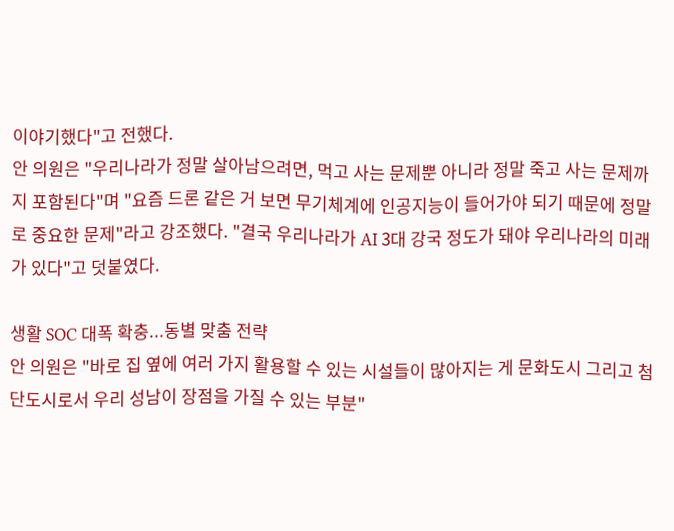이야기했다"고 전했다.
안 의원은 "우리나라가 정말 살아남으려면, 먹고 사는 문제뿐 아니라 정말 죽고 사는 문제까지 포함된다"며 "요즘 드론 같은 거 보면 무기체계에 인공지능이 들어가야 되기 때문에 정말로 중요한 문제"라고 강조했다. "결국 우리나라가 AI 3대 강국 정도가 돼야 우리나라의 미래가 있다"고 덧붙였다.

생활 SOC 대폭 확충...동별 맞춤 전략
안 의원은 "바로 집 옆에 여러 가지 활용할 수 있는 시설들이 많아지는 게 문화도시 그리고 첨단도시로서 우리 성남이 장점을 가질 수 있는 부분"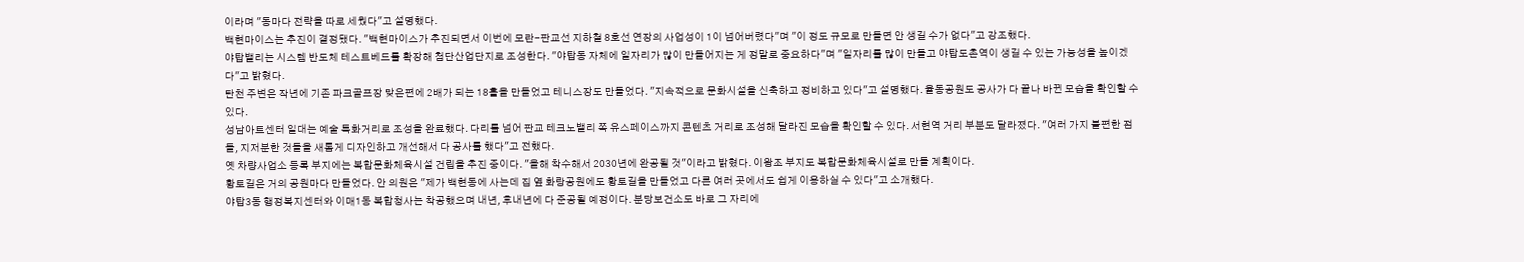이라며 "동마다 전략을 따로 세웠다"고 설명했다.
백현마이스는 추진이 결정됐다. "백현마이스가 추진되면서 이번에 모란-판교선 지하철 8호선 연장의 사업성이 1이 넘어버렸다"며 "이 정도 규모로 만들면 안 생길 수가 없다"고 강조했다.
야탑밸리는 시스템 반도체 테스트베드를 확장해 첨단산업단지로 조성한다. "야탑동 자체에 일자리가 많이 만들어지는 게 정말로 중요하다"며 "일자리를 많이 만들고 야탑도촌역이 생길 수 있는 가능성을 높이겠다"고 밝혔다.
탄천 주변은 작년에 기존 파크골프장 맞은편에 2배가 되는 18홀을 만들었고 테니스장도 만들었다. "지속적으로 문화시설을 신축하고 정비하고 있다"고 설명했다. 율동공원도 공사가 다 끝나 바뀐 모습을 확인할 수 있다.
성남아트센터 일대는 예술 특화거리로 조성을 완료했다. 다리를 넘어 판교 테크노밸리 쪽 유스페이스까지 콘텐츠 거리로 조성해 달라진 모습을 확인할 수 있다. 서현역 거리 부분도 달라졌다. "여러 가지 불편한 점들, 지저분한 것들을 새롭게 디자인하고 개선해서 다 공사를 했다"고 전했다.
옛 차량사업소 등록 부지에는 복합문화체육시설 건립을 추진 중이다. "올해 착수해서 2030년에 완공될 것"이라고 밝혔다. 이왕조 부지도 복합문화체육시설로 만들 계획이다.
황토길은 거의 공원마다 만들었다. 안 의원은 "제가 백현동에 사는데 집 옆 화랑공원에도 황토길을 만들었고 다른 여러 곳에서도 쉽게 이용하실 수 있다"고 소개했다.
야탑3동 행정복지센터와 이매1동 복합청사는 착공했으며 내년, 후내년에 다 준공될 예정이다. 분당보건소도 바로 그 자리에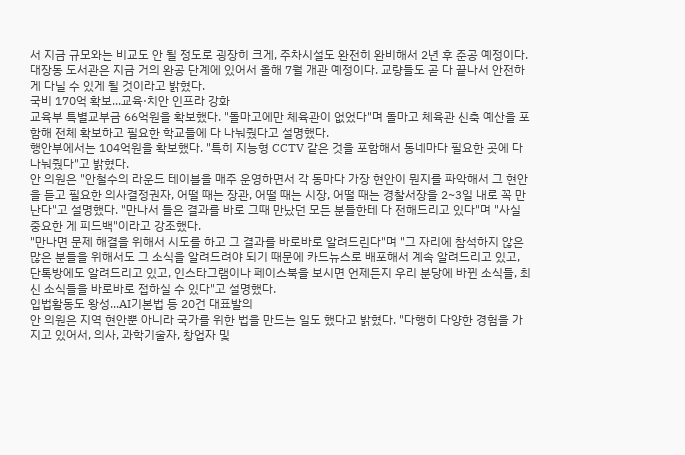서 지금 규모와는 비교도 안 될 정도로 굉장히 크게, 주차시설도 완전히 완비해서 2년 후 준공 예정이다.
대장동 도서관은 지금 거의 완공 단계에 있어서 올해 7월 개관 예정이다. 교량들도 곧 다 끝나서 안전하게 다닐 수 있게 될 것이라고 밝혔다.
국비 170억 확보...교육·치안 인프라 강화
교육부 특별교부금 66억원을 확보했다. "돌마고에만 체육관이 없었다"며 돌마고 체육관 신축 예산을 포함해 전체 확보하고 필요한 학교들에 다 나눠줬다고 설명했다.
행안부에서는 104억원을 확보했다. "특히 지능형 CCTV 같은 것을 포함해서 동네마다 필요한 곳에 다 나눠줬다"고 밝혔다.
안 의원은 "안철수의 라운드 테이블을 매주 운영하면서 각 동마다 가장 현안이 뭔지를 파악해서 그 현안을 듣고 필요한 의사결정권자, 어떨 때는 장관, 어떨 때는 시장, 어떨 때는 경찰서장을 2~3일 내로 꼭 만난다"고 설명했다. "만나서 들은 결과를 바로 그때 만났던 모든 분들한테 다 전해드리고 있다"며 "사실 중요한 게 피드백"이라고 강조했다.
"만나면 문제 해결을 위해서 시도를 하고 그 결과를 바로바로 알려드린다"며 "그 자리에 참석하지 않은 많은 분들을 위해서도 그 소식을 알려드려야 되기 때문에 카드뉴스로 배포해서 계속 알려드리고 있고, 단톡방에도 알려드리고 있고, 인스타그램이나 페이스북을 보시면 언제든지 우리 분당에 바뀐 소식들, 최신 소식들을 바로바로 접하실 수 있다"고 설명했다.
입법활동도 왕성...AI기본법 등 20건 대표발의
안 의원은 지역 현안뿐 아니라 국가를 위한 법을 만드는 일도 했다고 밝혔다. "다행히 다양한 경험을 가지고 있어서, 의사, 과학기술자, 창업자 및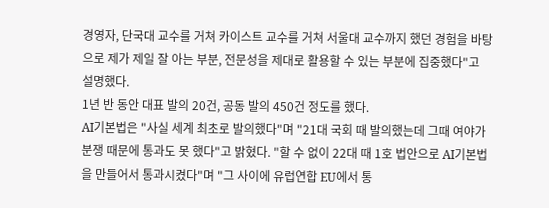경영자, 단국대 교수를 거쳐 카이스트 교수를 거쳐 서울대 교수까지 했던 경험을 바탕으로 제가 제일 잘 아는 부분, 전문성을 제대로 활용할 수 있는 부분에 집중했다"고 설명했다.
1년 반 동안 대표 발의 20건, 공동 발의 450건 정도를 했다.
AI기본법은 "사실 세계 최초로 발의했다"며 "21대 국회 때 발의했는데 그때 여야가 분쟁 때문에 통과도 못 했다"고 밝혔다. "할 수 없이 22대 때 1호 법안으로 AI기본법을 만들어서 통과시켰다"며 "그 사이에 유럽연합 EU에서 통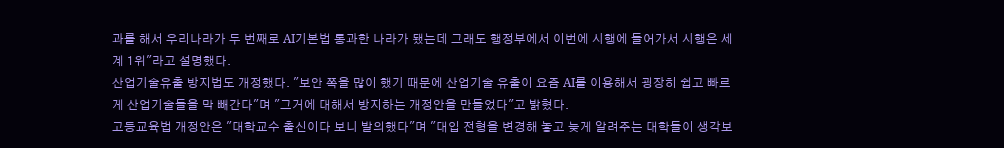과를 해서 우리나라가 두 번째로 AI기본법 통과한 나라가 됐는데 그래도 행정부에서 이번에 시행에 들어가서 시행은 세계 1위"라고 설명했다.
산업기술유출 방지법도 개정했다. "보안 쪽을 많이 했기 때문에 산업기술 유출이 요즘 AI를 이용해서 굉장히 쉽고 빠르게 산업기술들을 막 빼간다"며 "그거에 대해서 방지하는 개정안을 만들었다"고 밝혔다.
고등교육법 개정안은 "대학교수 출신이다 보니 발의했다"며 "대입 전형을 변경해 놓고 늦게 알려주는 대학들이 생각보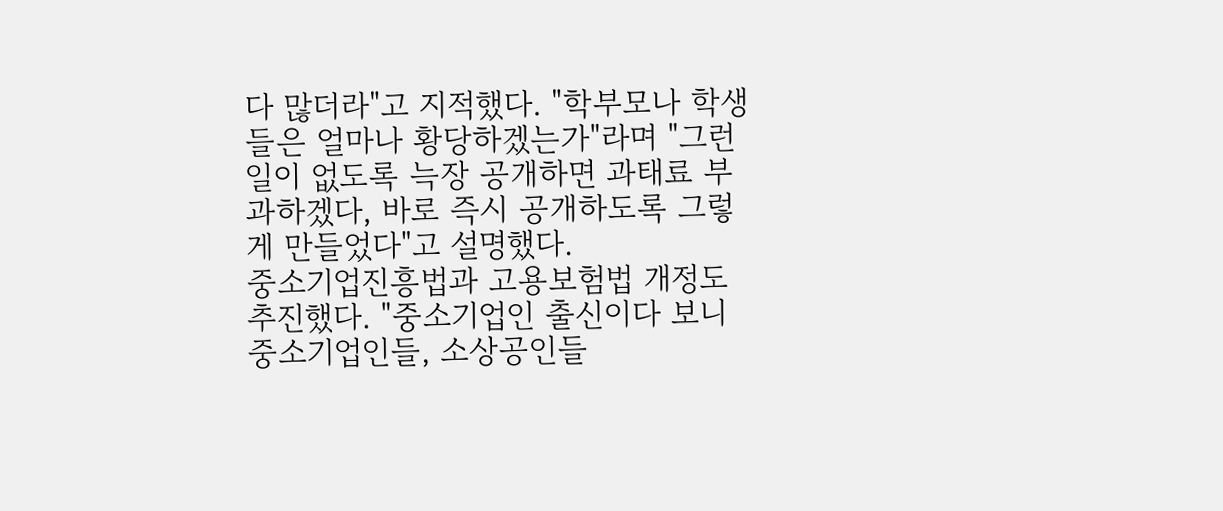다 많더라"고 지적했다. "학부모나 학생들은 얼마나 황당하겠는가"라며 "그런 일이 없도록 늑장 공개하면 과태료 부과하겠다, 바로 즉시 공개하도록 그렇게 만들었다"고 설명했다.
중소기업진흥법과 고용보험법 개정도 추진했다. "중소기업인 출신이다 보니 중소기업인들, 소상공인들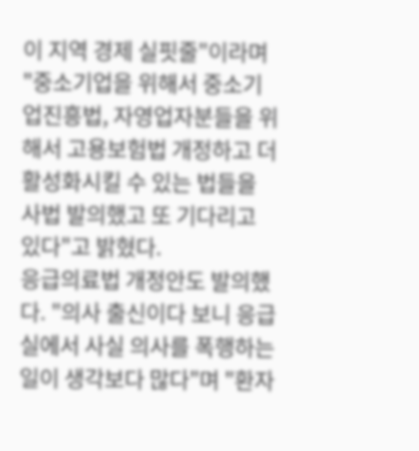이 지역 경제 실핏줄"이라며 "중소기업을 위해서 중소기업진흥법, 자영업자분들을 위해서 고용보험법 개정하고 더 활성화시킬 수 있는 법들을 사법 발의했고 또 기다리고 있다"고 밝혔다.
응급의료법 개정안도 발의했다. "의사 출신이다 보니 응급실에서 사실 의사를 폭행하는 일이 생각보다 많다"며 "환자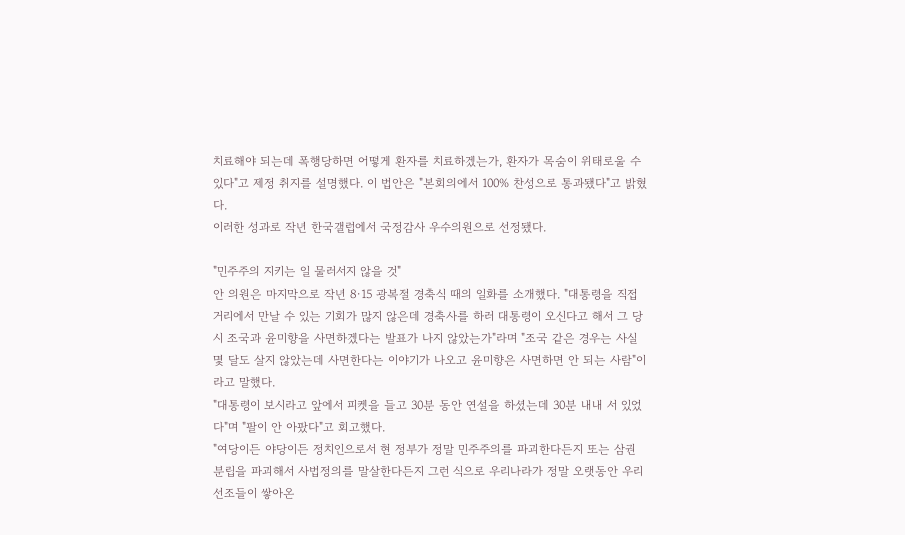치료해야 되는데 폭행당하면 어떻게 환자를 치료하겠는가, 환자가 목숨이 위태로울 수 있다"고 제정 취지를 설명했다. 이 법안은 "본회의에서 100% 찬성으로 통과됐다"고 밝혔다.
이러한 성과로 작년 한국갤럽에서 국정감사 우수의원으로 선정됐다.

"민주주의 지키는 일 물러서지 않을 것"
안 의원은 마지막으로 작년 8·15 광복절 경축식 때의 일화를 소개했다. "대통령을 직접 거리에서 만날 수 있는 기회가 많지 않은데 경축사를 하러 대통령이 오신다고 해서 그 당시 조국과 윤미향을 사면하겠다는 발표가 나지 않았는가"라며 "조국 같은 경우는 사실 몇 달도 살지 않았는데 사면한다는 이야기가 나오고 윤미향은 사면하면 안 되는 사람"이라고 말했다.
"대통령이 보시라고 앞에서 피켓을 들고 30분 동안 연설을 하셨는데 30분 내내 서 있었다"며 "팔이 안 아팠다"고 회고했다.
"여당이든 야당이든 정치인으로서 현 정부가 정말 민주주의를 파괴한다든지 또는 삼권분립을 파괴해서 사법정의를 말살한다든지 그런 식으로 우리나라가 정말 오랫동안 우리 선조들이 쌓아온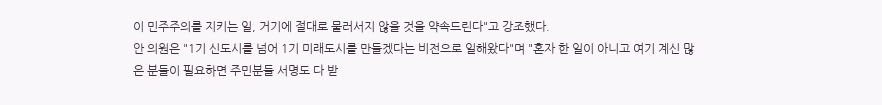이 민주주의를 지키는 일, 거기에 절대로 물러서지 않을 것을 약속드린다"고 강조했다.
안 의원은 "1기 신도시를 넘어 1기 미래도시를 만들겠다는 비전으로 일해왔다"며 "혼자 한 일이 아니고 여기 계신 많은 분들이 필요하면 주민분들 서명도 다 받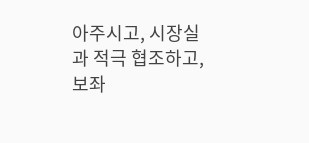아주시고, 시장실과 적극 협조하고, 보좌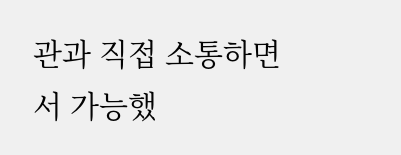관과 직접 소통하면서 가능했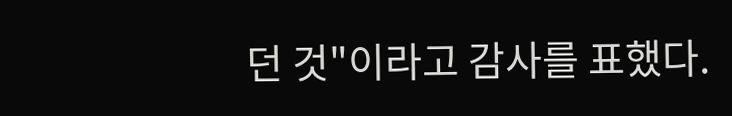던 것"이라고 감사를 표했다.